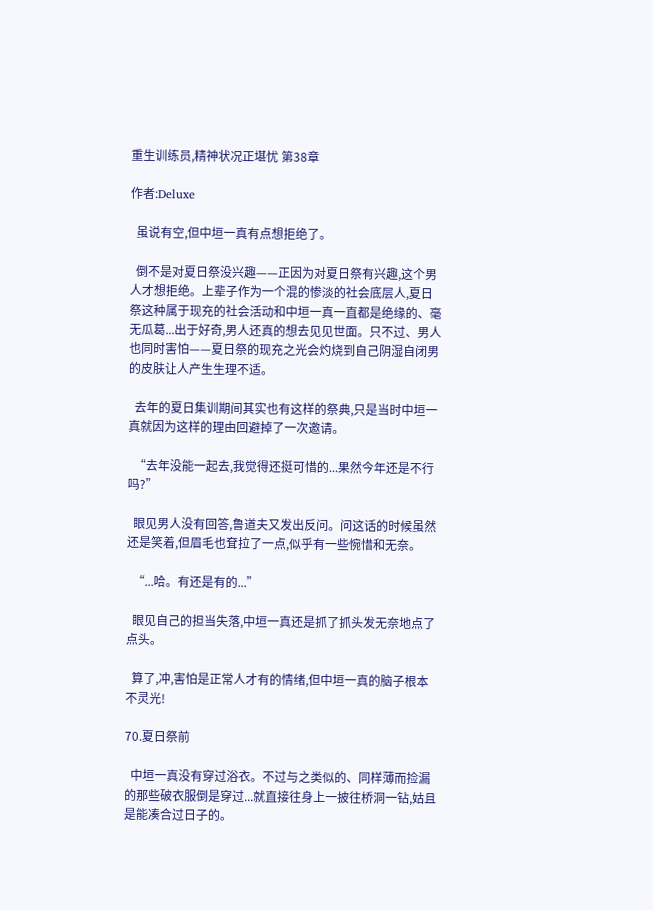重生训练员,精神状况正堪忧 第38章

作者:Deluxe

  虽说有空,但中垣一真有点想拒绝了。

  倒不是对夏日祭没兴趣——正因为对夏日祭有兴趣,这个男人才想拒绝。上辈子作为一个混的惨淡的社会底层人,夏日祭这种属于现充的社会活动和中垣一真一直都是绝缘的、毫无瓜葛...出于好奇,男人还真的想去见见世面。只不过、男人也同时害怕——夏日祭的现充之光会灼烧到自己阴湿自闭男的皮肤让人产生生理不适。

  去年的夏日集训期间其实也有这样的祭典,只是当时中垣一真就因为这样的理由回避掉了一次邀请。

  “去年没能一起去,我觉得还挺可惜的...果然今年还是不行吗?”

  眼见男人没有回答,鲁道夫又发出反问。问这话的时候虽然还是笑着,但眉毛也耷拉了一点,似乎有一些惋惜和无奈。

  “...哈。有还是有的...”

  眼见自己的担当失落,中垣一真还是抓了抓头发无奈地点了点头。

  算了,冲,害怕是正常人才有的情绪,但中垣一真的脑子根本不灵光!

70.夏日祭前

  中垣一真没有穿过浴衣。不过与之类似的、同样薄而捡漏的那些破衣服倒是穿过...就直接往身上一披往桥洞一钻,姑且是能凑合过日子的。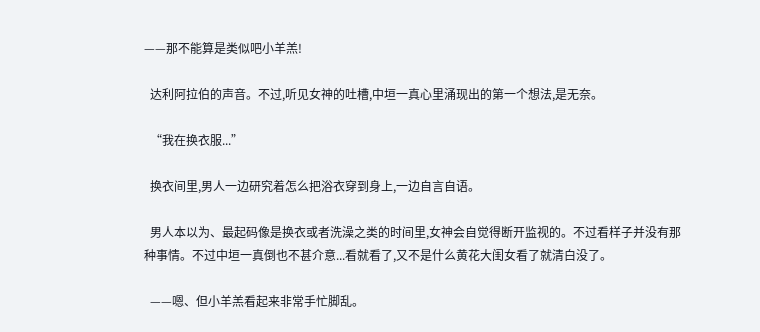——那不能算是类似吧小羊羔!

  达利阿拉伯的声音。不过,听见女神的吐槽,中垣一真心里涌现出的第一个想法,是无奈。

  “我在换衣服...”

  换衣间里,男人一边研究着怎么把浴衣穿到身上,一边自言自语。

  男人本以为、最起码像是换衣或者洗澡之类的时间里,女神会自觉得断开监视的。不过看样子并没有那种事情。不过中垣一真倒也不甚介意...看就看了,又不是什么黄花大闺女看了就清白没了。

  ——嗯、但小羊羔看起来非常手忙脚乱。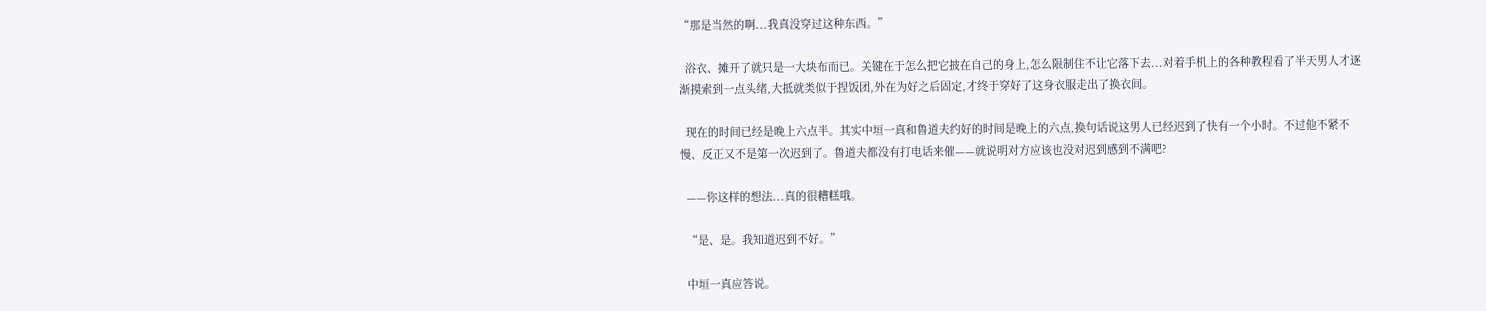“那是当然的啊...我真没穿过这种东西。”

  浴衣、摊开了就只是一大块布而已。关键在于怎么把它披在自己的身上,怎么限制住不让它落下去...对着手机上的各种教程看了半天男人才逐渐摸索到一点头绪,大抵就类似于捏饭团,外在为好之后固定,才终于穿好了这身衣服走出了换衣间。

  现在的时间已经是晚上六点半。其实中垣一真和鲁道夫约好的时间是晚上的六点,换句话说这男人已经迟到了快有一个小时。不过他不紧不慢、反正又不是第一次迟到了。鲁道夫都没有打电话来催——就说明对方应该也没对迟到感到不满吧?

  ——你这样的想法...真的很糟糕哦。

  “是、是。我知道迟到不好。”

  中垣一真应答说。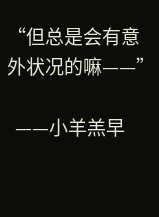“但总是会有意外状况的嘛——”

  ——小羊羔早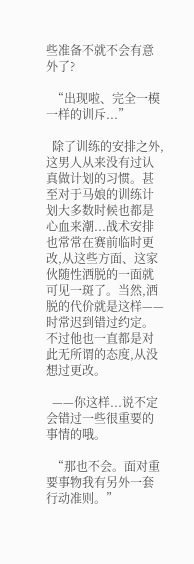些准备不就不会有意外了?

  “出现啦、完全一模一样的训斥...”

  除了训练的安排之外,这男人从来没有过认真做计划的习惯。甚至对于马娘的训练计划大多数时候也都是心血来潮...战术安排也常常在赛前临时更改,从这些方面、这家伙随性洒脱的一面就可见一斑了。当然,洒脱的代价就是这样——时常迟到错过约定。不过他也一直都是对此无所谓的态度,从没想过更改。

  ——你这样...说不定会错过一些很重要的事情的哦。

  “那也不会。面对重要事物我有另外一套行动准则。”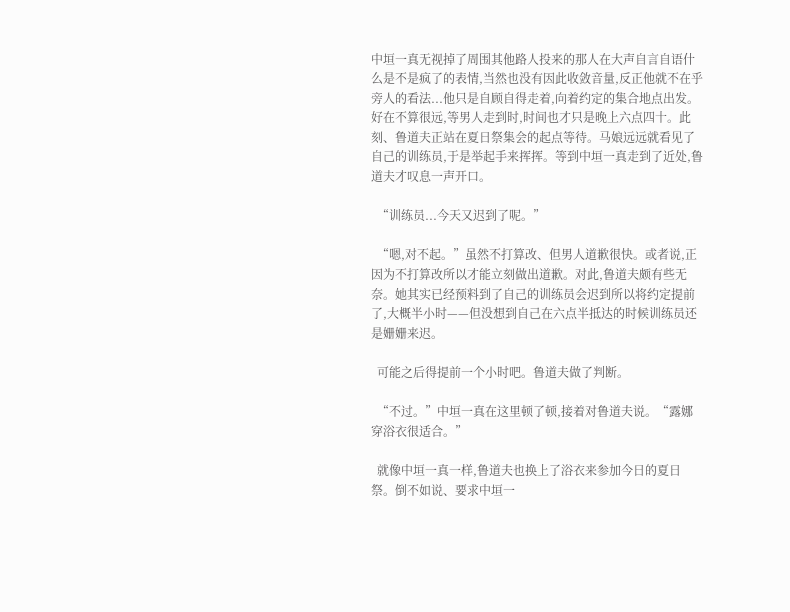中垣一真无视掉了周围其他路人投来的那人在大声自言自语什么是不是疯了的表情,当然也没有因此收敛音量,反正他就不在乎旁人的看法...他只是自顾自得走着,向着约定的集合地点出发。好在不算很远,等男人走到时,时间也才只是晚上六点四十。此刻、鲁道夫正站在夏日祭集会的起点等待。马娘远远就看见了自己的训练员,于是举起手来挥挥。等到中垣一真走到了近处,鲁道夫才叹息一声开口。

  “训练员...今天又迟到了呢。”

  “嗯,对不起。”虽然不打算改、但男人道歉很快。或者说,正因为不打算改所以才能立刻做出道歉。对此,鲁道夫颇有些无奈。她其实已经预料到了自己的训练员会迟到所以将约定提前了,大概半小时——但没想到自己在六点半抵达的时候训练员还是姗姗来迟。

  可能之后得提前一个小时吧。鲁道夫做了判断。

  “不过。”中垣一真在这里顿了顿,接着对鲁道夫说。“露娜穿浴衣很适合。”

  就像中垣一真一样,鲁道夫也换上了浴衣来参加今日的夏日祭。倒不如说、要求中垣一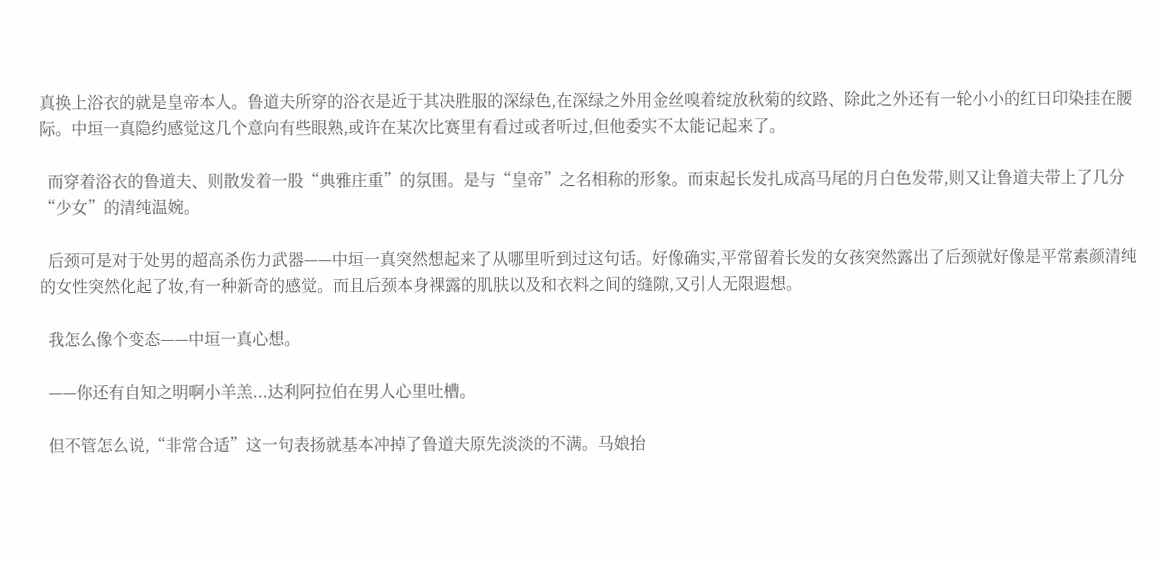真换上浴衣的就是皇帝本人。鲁道夫所穿的浴衣是近于其决胜服的深绿色,在深绿之外用金丝嗅着绽放秋菊的纹路、除此之外还有一轮小小的红日印染挂在腰际。中垣一真隐约感觉这几个意向有些眼熟,或许在某次比赛里有看过或者听过,但他委实不太能记起来了。

  而穿着浴衣的鲁道夫、则散发着一股“典雅庄重”的氛围。是与“皇帝”之名相称的形象。而束起长发扎成高马尾的月白色发带,则又让鲁道夫带上了几分“少女”的清纯温婉。

  后颈可是对于处男的超高杀伤力武器——中垣一真突然想起来了从哪里听到过这句话。好像确实,平常留着长发的女孩突然露出了后颈就好像是平常素颜清纯的女性突然化起了妆,有一种新奇的感觉。而且后颈本身裸露的肌肤以及和衣料之间的缝隙,又引人无限遐想。

  我怎么像个变态——中垣一真心想。

  ——你还有自知之明啊小羊羔...达利阿拉伯在男人心里吐槽。

  但不管怎么说,“非常合适”这一句表扬就基本冲掉了鲁道夫原先淡淡的不满。马娘抬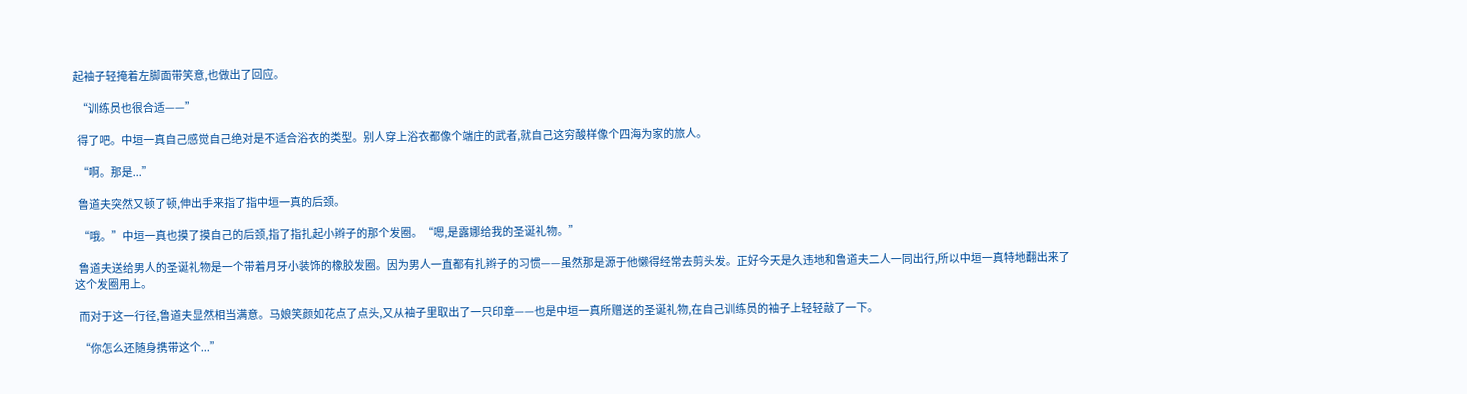起袖子轻掩着左脚面带笑意,也做出了回应。

  “训练员也很合适——”

  得了吧。中垣一真自己感觉自己绝对是不适合浴衣的类型。别人穿上浴衣都像个端庄的武者,就自己这穷酸样像个四海为家的旅人。

  “啊。那是...”

  鲁道夫突然又顿了顿,伸出手来指了指中垣一真的后颈。

  “哦。”中垣一真也摸了摸自己的后颈,指了指扎起小辫子的那个发圈。“嗯,是露娜给我的圣诞礼物。”

  鲁道夫送给男人的圣诞礼物是一个带着月牙小装饰的橡胶发圈。因为男人一直都有扎辫子的习惯——虽然那是源于他懒得经常去剪头发。正好今天是久违地和鲁道夫二人一同出行,所以中垣一真特地翻出来了这个发圈用上。

  而对于这一行径,鲁道夫显然相当满意。马娘笑颜如花点了点头,又从袖子里取出了一只印章——也是中垣一真所赠送的圣诞礼物,在自己训练员的袖子上轻轻敲了一下。

  “你怎么还随身携带这个...”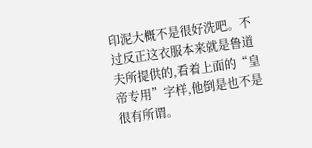印泥大概不是很好洗吧。不过反正这衣服本来就是鲁道夫所提供的,看着上面的“皇帝专用”字样,他倒是也不是很有所谓。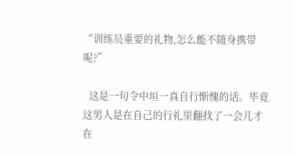“训练员重要的礼物,怎么能不随身携带呢?”

  这是一句令中垣一真自行惭愧的话。毕竟这男人是在自己的行礼里翻找了一会儿才在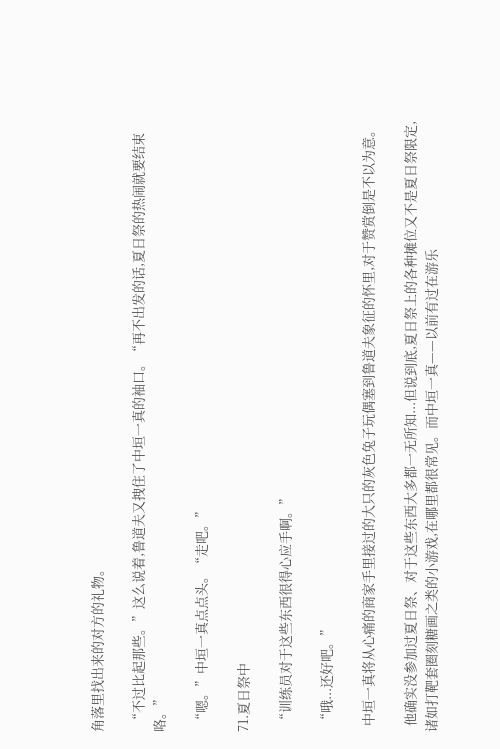角落里找出来的对方的礼物。

  “不过比起那些。”这么说着,鲁道夫又拽住了中垣一真的袖口。“再不出发的话,夏日祭的热闹就要结束咯。”

  “嗯。”中垣一真点点头。“走吧。”

71.夏日祭中

  “训练员对于这些东西很得心应手啊。”

  “哦...还好吧。”

  中垣一真将从心痛的商家手里接过的大只的灰色兔子玩偶塞到鲁道夫象征的怀里,对于赞赏倒是不以为意。

  他确实没参加过夏日祭、对于这些东西大多都一无所知...但说到底,夏日祭上的各种摊位又不是夏日祭限定,诸如打靶套圈刻糖画之类的小游戏,在哪里都很常见。而中垣一真——以前有过在游乐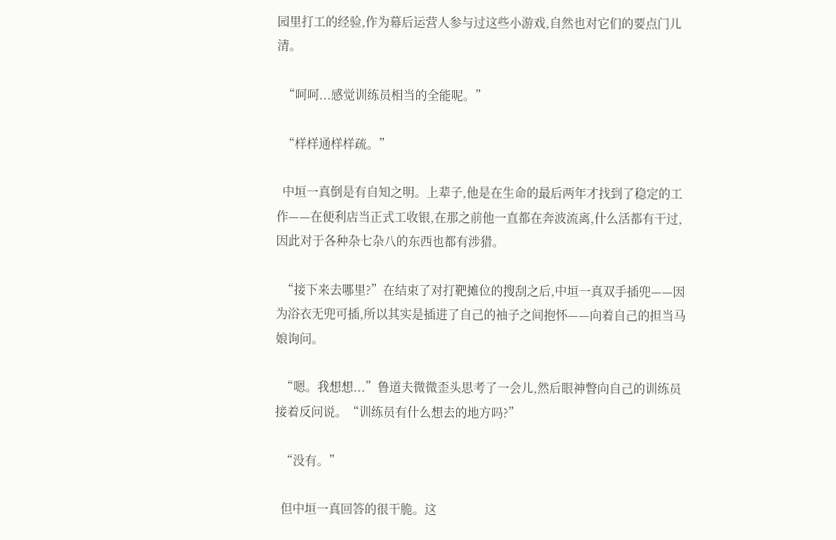园里打工的经验,作为幕后运营人参与过这些小游戏,自然也对它们的要点门儿清。

  “呵呵...感觉训练员相当的全能呢。”

  “样样通样样疏。”

  中垣一真倒是有自知之明。上辈子,他是在生命的最后两年才找到了稳定的工作——在便利店当正式工收银,在那之前他一直都在奔波流离,什么活都有干过,因此对于各种杂七杂八的东西也都有涉猎。

  “接下来去哪里?”在结束了对打靶摊位的搜刮之后,中垣一真双手插兜——因为浴衣无兜可插,所以其实是插进了自己的袖子之间抱怀——向着自己的担当马娘询问。

  “嗯。我想想...”鲁道夫微微歪头思考了一会儿,然后眼神瞥向自己的训练员接着反问说。“训练员有什么想去的地方吗?”

  “没有。”

  但中垣一真回答的很干脆。这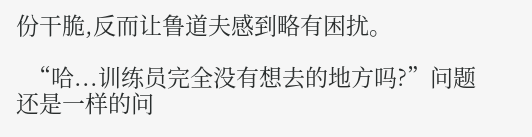份干脆,反而让鲁道夫感到略有困扰。

  “哈...训练员完全没有想去的地方吗?”问题还是一样的问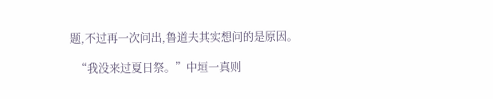题,不过再一次问出,鲁道夫其实想问的是原因。

  “我没来过夏日祭。”中垣一真则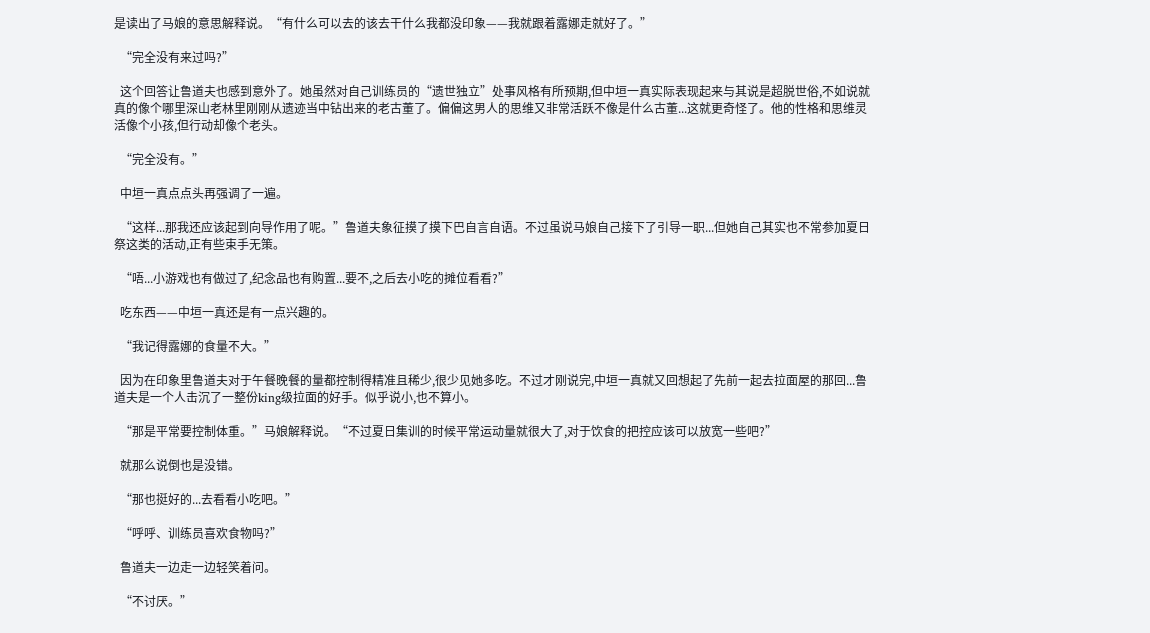是读出了马娘的意思解释说。“有什么可以去的该去干什么我都没印象——我就跟着露娜走就好了。”

  “完全没有来过吗?”

  这个回答让鲁道夫也感到意外了。她虽然对自己训练员的“遗世独立”处事风格有所预期,但中垣一真实际表现起来与其说是超脱世俗,不如说就真的像个哪里深山老林里刚刚从遗迹当中钻出来的老古董了。偏偏这男人的思维又非常活跃不像是什么古董...这就更奇怪了。他的性格和思维灵活像个小孩,但行动却像个老头。

  “完全没有。”

  中垣一真点点头再强调了一遍。

  “这样...那我还应该起到向导作用了呢。”鲁道夫象征摸了摸下巴自言自语。不过虽说马娘自己接下了引导一职...但她自己其实也不常参加夏日祭这类的活动,正有些束手无策。

  “唔...小游戏也有做过了,纪念品也有购置...要不,之后去小吃的摊位看看?”

  吃东西——中垣一真还是有一点兴趣的。

  “我记得露娜的食量不大。”

  因为在印象里鲁道夫对于午餐晚餐的量都控制得精准且稀少,很少见她多吃。不过才刚说完,中垣一真就又回想起了先前一起去拉面屋的那回...鲁道夫是一个人击沉了一整份king级拉面的好手。似乎说小,也不算小。

  “那是平常要控制体重。”马娘解释说。“不过夏日集训的时候平常运动量就很大了,对于饮食的把控应该可以放宽一些吧?”

  就那么说倒也是没错。

  “那也挺好的...去看看小吃吧。”

  “呼呼、训练员喜欢食物吗?”

  鲁道夫一边走一边轻笑着问。

  “不讨厌。”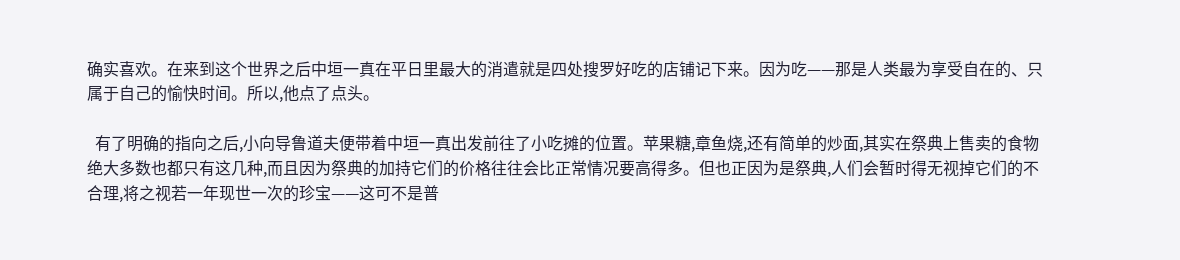确实喜欢。在来到这个世界之后中垣一真在平日里最大的消遣就是四处搜罗好吃的店铺记下来。因为吃——那是人类最为享受自在的、只属于自己的愉快时间。所以,他点了点头。

  有了明确的指向之后,小向导鲁道夫便带着中垣一真出发前往了小吃摊的位置。苹果糖,章鱼烧,还有简单的炒面,其实在祭典上售卖的食物绝大多数也都只有这几种,而且因为祭典的加持它们的价格往往会比正常情况要高得多。但也正因为是祭典,人们会暂时得无视掉它们的不合理,将之视若一年现世一次的珍宝——这可不是普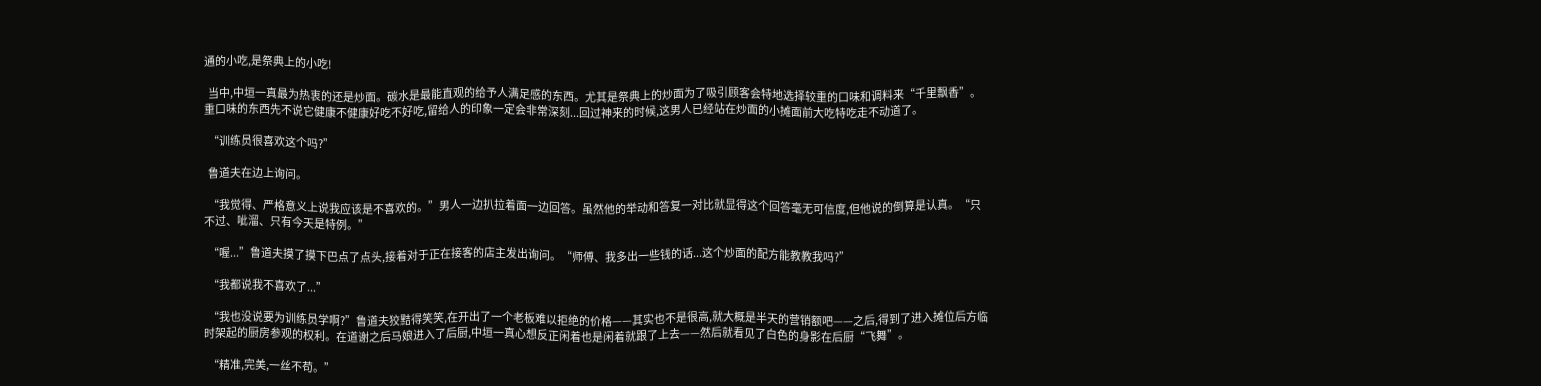通的小吃,是祭典上的小吃!

  当中,中垣一真最为热衷的还是炒面。碳水是最能直观的给予人满足感的东西。尤其是祭典上的炒面为了吸引顾客会特地选择较重的口味和调料来“千里飘香”。重口味的东西先不说它健康不健康好吃不好吃,留给人的印象一定会非常深刻...回过神来的时候,这男人已经站在炒面的小摊面前大吃特吃走不动道了。

  “训练员很喜欢这个吗?”

  鲁道夫在边上询问。

  “我觉得、严格意义上说我应该是不喜欢的。”男人一边扒拉着面一边回答。虽然他的举动和答复一对比就显得这个回答毫无可信度,但他说的倒算是认真。“只不过、呲溜、只有今天是特例。”

  “喔...”鲁道夫摸了摸下巴点了点头,接着对于正在接客的店主发出询问。“师傅、我多出一些钱的话...这个炒面的配方能教教我吗?”

  “我都说我不喜欢了...”

  “我也没说要为训练员学啊?”鲁道夫狡黠得笑笑,在开出了一个老板难以拒绝的价格——其实也不是很高,就大概是半天的营销额吧——之后,得到了进入摊位后方临时架起的厨房参观的权利。在道谢之后马娘进入了后厨,中垣一真心想反正闲着也是闲着就跟了上去——然后就看见了白色的身影在后厨“飞舞”。

  “精准,完美,一丝不苟。”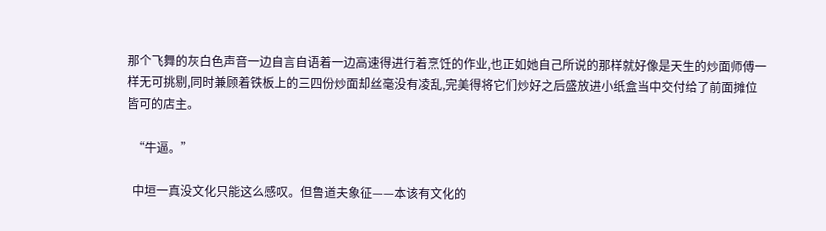那个飞舞的灰白色声音一边自言自语着一边高速得进行着烹饪的作业,也正如她自己所说的那样就好像是天生的炒面师傅一样无可挑剔,同时兼顾着铁板上的三四份炒面却丝毫没有凌乱,完美得将它们炒好之后盛放进小纸盒当中交付给了前面摊位皆可的店主。

  “牛逼。”

  中垣一真没文化只能这么感叹。但鲁道夫象征——本该有文化的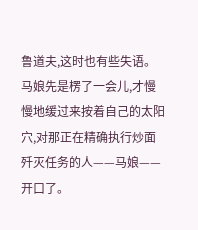鲁道夫,这时也有些失语。马娘先是楞了一会儿,才慢慢地缓过来按着自己的太阳穴,对那正在精确执行炒面歼灭任务的人——马娘——开口了。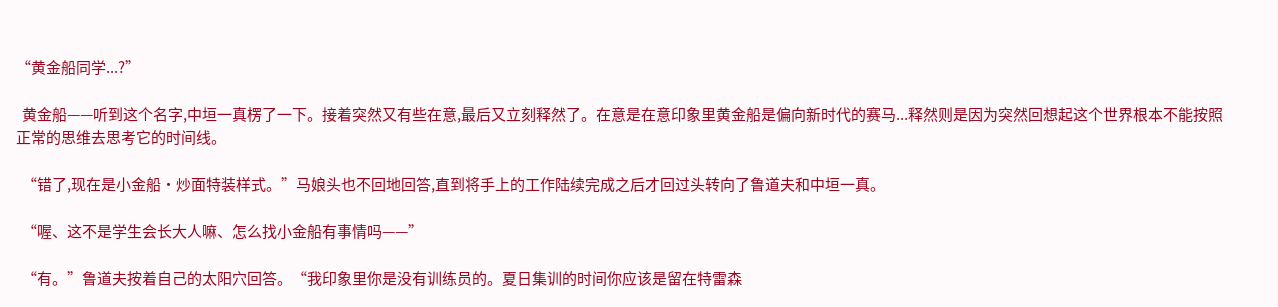“黄金船同学...?”

  黄金船——听到这个名字,中垣一真楞了一下。接着突然又有些在意,最后又立刻释然了。在意是在意印象里黄金船是偏向新时代的赛马...释然则是因为突然回想起这个世界根本不能按照正常的思维去思考它的时间线。

  “错了,现在是小金船·炒面特装样式。”马娘头也不回地回答,直到将手上的工作陆续完成之后才回过头转向了鲁道夫和中垣一真。

  “喔、这不是学生会长大人嘛、怎么找小金船有事情吗——”

  “有。”鲁道夫按着自己的太阳穴回答。“我印象里你是没有训练员的。夏日集训的时间你应该是留在特雷森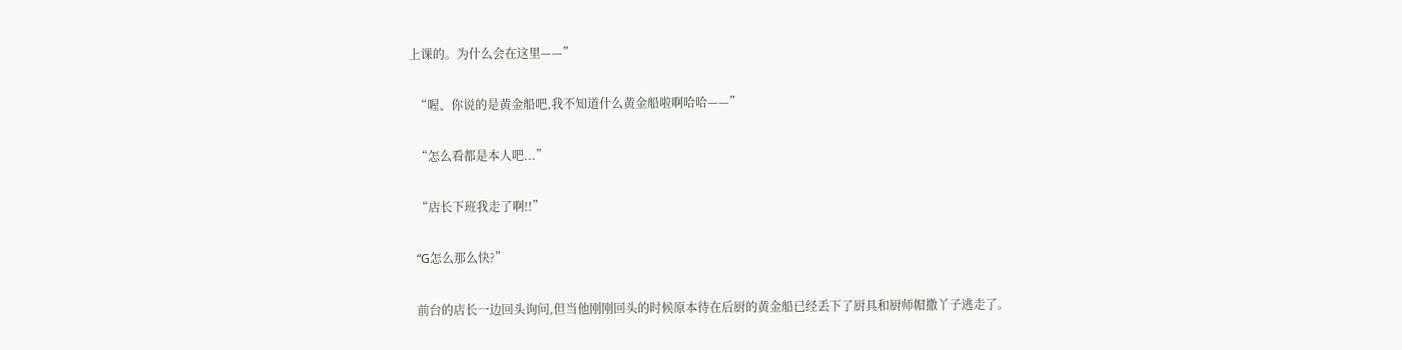上课的。为什么会在这里——”

  “喔、你说的是黄金船吧,我不知道什么黄金船啦啊哈哈——”

  “怎么看都是本人吧...”

  “店长下班我走了啊!!”

  “G怎么那么快?”

  前台的店长一边回头询问,但当他刚刚回头的时候原本待在后厨的黄金船已经丢下了厨具和厨师帽撒丫子逃走了。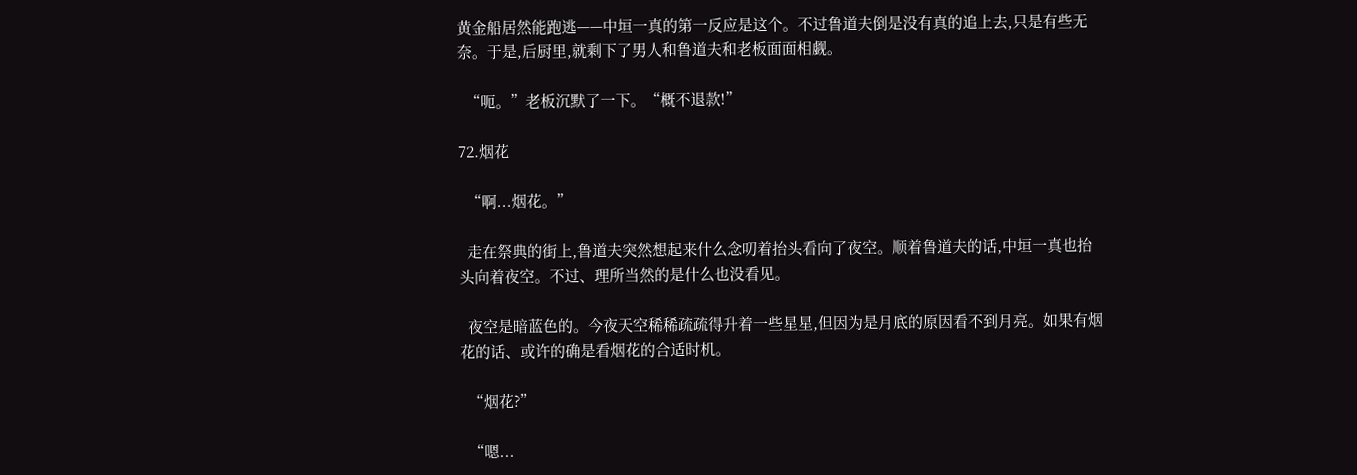黄金船居然能跑逃——中垣一真的第一反应是这个。不过鲁道夫倒是没有真的追上去,只是有些无奈。于是,后厨里,就剩下了男人和鲁道夫和老板面面相觑。

  “呃。”老板沉默了一下。“概不退款!”

72.烟花

  “啊...烟花。”

  走在祭典的街上,鲁道夫突然想起来什么念叨着抬头看向了夜空。顺着鲁道夫的话,中垣一真也抬头向着夜空。不过、理所当然的是什么也没看见。

  夜空是暗蓝色的。今夜天空稀稀疏疏得升着一些星星,但因为是月底的原因看不到月亮。如果有烟花的话、或许的确是看烟花的合适时机。

  “烟花?”

  “嗯...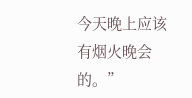今天晚上应该有烟火晚会的。”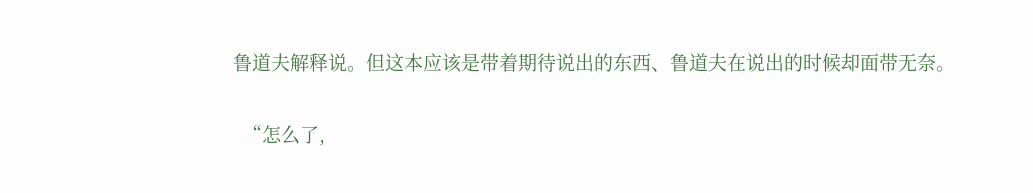鲁道夫解释说。但这本应该是带着期待说出的东西、鲁道夫在说出的时候却面带无奈。

  “怎么了,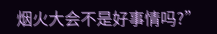烟火大会不是好事情吗?”